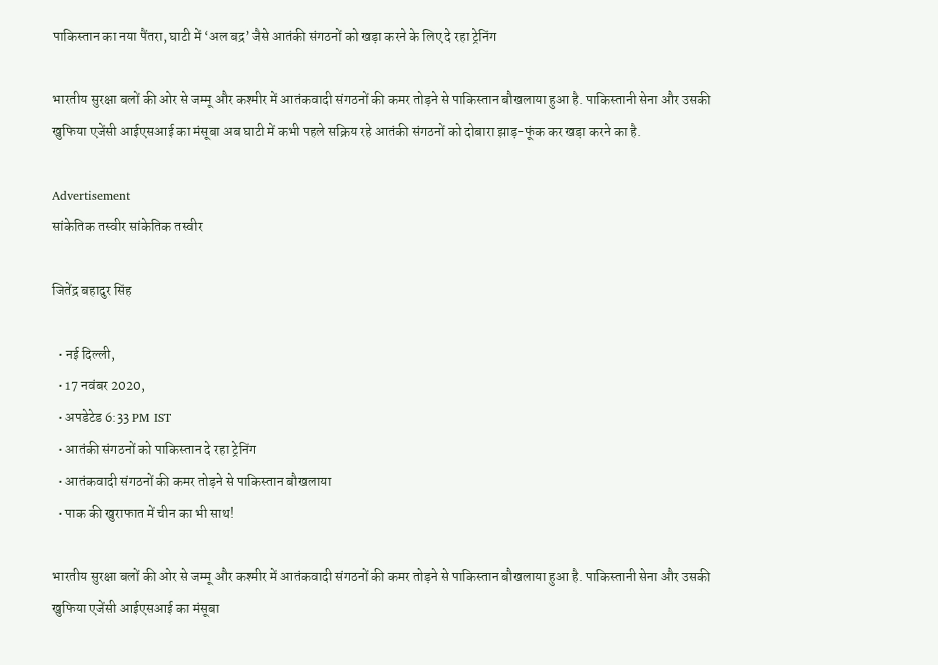पाकिस्तान का नया पैंतरा, घाटी में ‘अल बद्र’ जैसे आतंकी संगठनों को खड़ा करने के लिए दे रहा ट्रेनिंग

भारतीय सुरक्षा बलों की ओर से जम्मू और कश्मीर में आतंकवादी संगठनों की कमर तोड़ने से पाकिस्तान बौखलाया हुआ है. पाकिस्तानी सेना और उसकी खुफिया एजेंसी आईएसआई का मंसूबा अब घाटी में कभी पहले सक्रिय रहे आतंकी संगठनों को दोबारा झाड़-फूंक कर खड़ा करने का है.

Advertisement
सांकेतिक तस्वीर सांकेतिक तस्वीर

जितेंद्र बहादुर सिंह

  • नई दिल्ली,
  • 17 नवंबर 2020,
  • अपडेटेड 6:33 PM IST
  • आतंकी संगठनों को पाकिस्तान दे रहा ट्रेनिंग
  • आतंकवादी संगठनों की कमर तोड़ने से पाकिस्तान बौखलाया
  • पाक की खुराफात में चीन का भी साथ!

भारतीय सुरक्षा बलों की ओर से जम्मू और कश्मीर में आतंकवादी संगठनों की कमर तोड़ने से पाकिस्तान बौखलाया हुआ है. पाकिस्तानी सेना और उसकी खुफिया एजेंसी आईएसआई का मंसूबा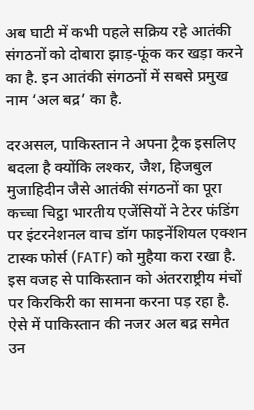अब घाटी में कभी पहले सक्रिय रहे आतंकी संगठनों को दोबारा झाड़-फूंक कर खड़ा करने का है. इन आतंकी संगठनों में सबसे प्रमुख नाम ‘अल बद्र’ का है.

दरअसल, पाकिस्तान ने अपना ट्रैक इसलिए बदला है क्योंकि लश्कर, जैश, हिजबुल मुजाहिदीन जैसे आतंकी संगठनों का पूरा कच्चा चिट्ठा भारतीय एजेंसियों ने टेरर फंडिंग पर इंटरनेशनल वाच डॉग फाइनेंशियल एक्शन टास्क फोर्स (FATF) को मुहैया करा रखा है. इस वजह से पाकिस्तान को अंतरराष्ट्रीय मंचों पर किरकिरी का सामना करना पड़ रहा है. ऐसे में पाकिस्तान की नजर अल बद्र समेत उन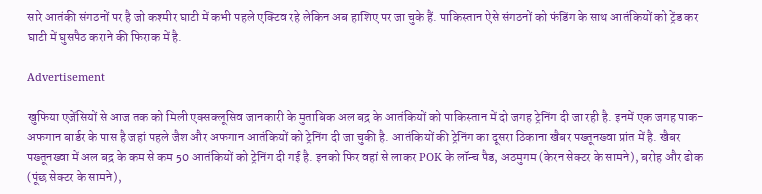सारे आतंकी संगठनों पर है जो कश्मीर घाटी में कभी पहले एक्टिव रहे लेकिन अब हाशिए पर जा चुके हैं. पाकिस्तान ऐसे संगठनों को फंडिंग के साथ आतंकियों को ट्रेंड कर घाटी में घुसपैठ कराने की फिराक में है.

Advertisement

खुफिया एजेंसियों से आज तक को मिली एक्सक्लूसिव जानकारी के मुताबिक अल बद्र के आतंकियों को पाकिस्तान में दो जगह ट्रेनिंग दी जा रही है. इनमें एक जगह पाक-अफगान बार्डर के पास है जहां पहले जैश और अफगान आतंकियों को ट्रेनिंग दी जा चुकी है. आतंकियों की ट्रेनिंग का दूसरा ठिकाना खैबर पख्तूनख्वा प्रांत में है. खैबर पख्तूनख्वा में अल बद्र के कम से कम 50 आतंकियों को ट्रेनिंग दी गई है. इनको फिर वहां से लाकर POK के लॉन्च पैड, अठमुगम (केरन सेक्टर के सामने), बरोह और ढोक (पूंछ सेक्टर के सामने),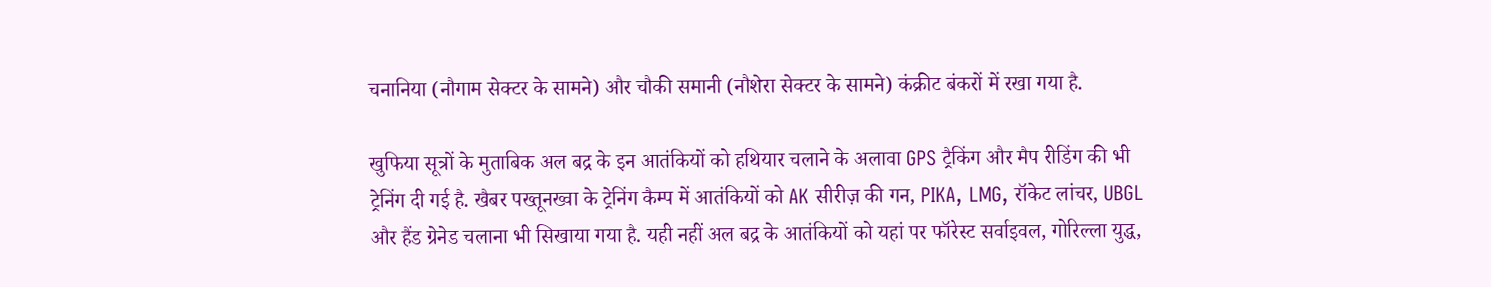चनानिया (नौगाम सेक्टर के सामने) और चौकी समानी (नौशेरा सेक्टर के सामने) कंक्रीट बंकरों में रखा गया है.

खुफिया सूत्रों के मुताबिक अल बद्र के इन आतंकियों को हथियार चलाने के अलावा GPS ट्रैकिंग और मैप रीडिंग की भी ट्रेनिंग दी गई है. खैबर पख्तूनख्वा के ट्रेनिंग कैम्प में आतंकियों को AK सीरीज़ की गन, PIKA, LMG, रॉकेट लांचर, UBGL और हैंड ग्रेनेड चलाना भी सिखाया गया है. यही नहीं अल बद्र के आतंकियों को यहां पर फॉरेस्ट सर्वाइवल, गोरिल्ला युद्ध,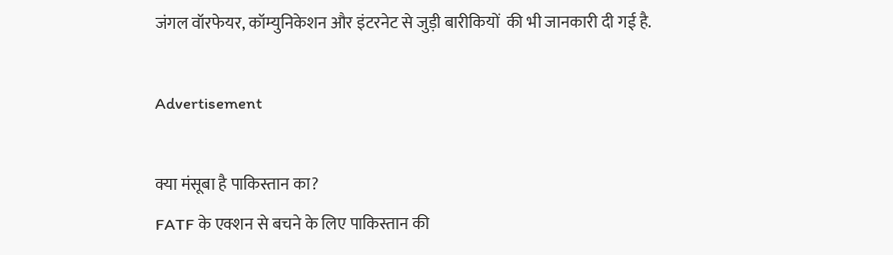जंगल वॉरफेयर, कॉम्युनिकेशन और इंटरनेट से जुड़ी बारीकियों  की भी जानकारी दी गई है.

Advertisement

क्या मंसूबा है पाकिस्तान का?
FATF के एक्शन से बचने के लिए पाकिस्तान की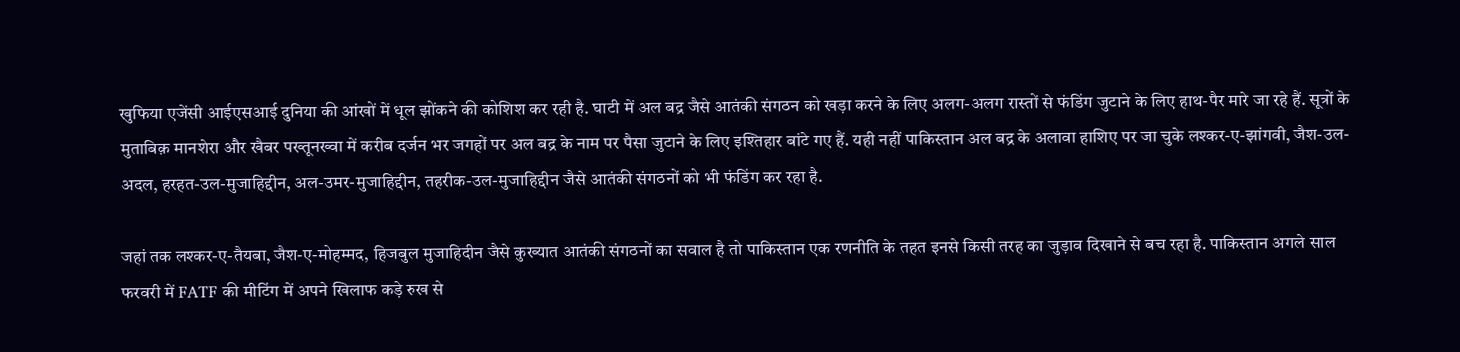खुफिया एजेंसी आईएसआई दुनिया की आंखों में धूल झोंकने की कोशिश कर रही है. घाटी में अल बद्र जैसे आतंकी संगठन को खड़ा करने के लिए अलग-अलग रास्तों से फंडिंग जुटाने के लिए हाथ-पैर मारे जा रहे हैं. सूत्रों के मुताबिक़ मानशेरा और खैबर पख्तूनख्वा में करीब दर्जन भर जगहों पर अल बद्र के नाम पर पैसा जुटाने के लिए इश्तिहार बांटे गए हैं. यही नहीं पाकिस्तान अल बद्र के अलावा हाशिए पर जा चुके लश्कर-ए-झांगवी, जैश-उल-अदल, हरहत-उल-मुजाहिद्दीन, अल-उमर-मुजाहिद्दीन, तहरीक-उल-मुजाहिद्दीन जैसे आतंकी संगठनों को भी फंडिंग कर रहा है.

जहां तक लश्कर-ए-तैयबा, जैश-ए-मोहम्मद, हिजबुल मुजाहिदीन जैसे कुख्यात आतंकी संगठनों का सवाल है तो पाकिस्तान एक रणनीति के तहत इनसे किसी तरह का जुड़ाव दिखाने से बच रहा है. पाकिस्तान अगले साल फरवरी में FATF की मीटिंग में अपने खिलाफ कड़े रुख से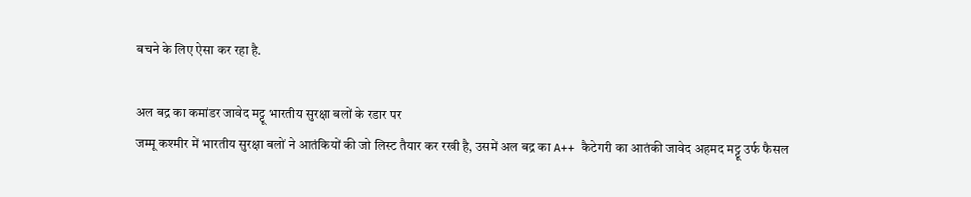बचने के लिए ऐसा कर रहा है.

अल बद्र का कमांडर जावेद मट्टू भारतीय सुरक्षा बलों के रडार पर
जम्मू कश्मीर में भारतीय सुरक्षा बलों ने आतंकियों की जो लिस्ट तैयार कर रखी है, उसमें अल बद्र का A++ कैटेगरी का आतंकी जावेद अहमद मट्टू उर्फ फैसल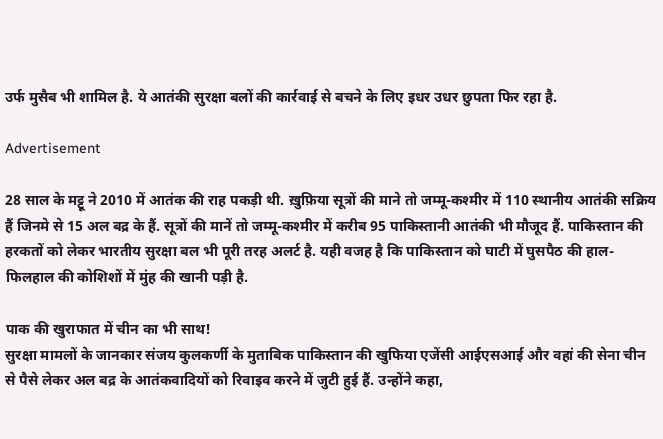उर्फ मुसैब भी शामिल है. ये आतंकी सुरक्षा बलों की कार्रवाई से बचने के लिए इधर उधर छुपता फिर रहा है.

Advertisement

28 साल के मट्टू ने 2010 में आतंक की राह पकड़ी थी. ख़ुफ़िया सूत्रों की माने तो जम्मू-कश्मीर में 110 स्थानीय आतंकी सक्रिय हैं जिनमे से 15 अल बद्र के हैं. सूत्रों की मानें तो जम्मू-कश्मीर में करीब 95 पाकिस्तानी आतंकी भी मौजूद हैं. पाकिस्तान की हरकतों को लेकर भारतीय सुरक्षा बल भी पूरी तरह अलर्ट है. यही वजह है कि पाकिस्तान को घाटी में घुसपैठ की हाल-फिलहाल की कोशिशों में मुंह की खानी पड़ी है.

पाक की खुराफात में चीन का भी साथ!
सुरक्षा मामलों के जानकार संजय कुलकर्णी के मुताबिक पाकिस्तान की खुफिया एजेंसी आईएसआई और वहां की सेना चीन से पैसे लेकर अल बद्र के आतंकवादियों को रिवाइव करने में जुटी हुई हैं. उन्होंने कहा,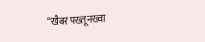“खैबर पख्तूनख्वा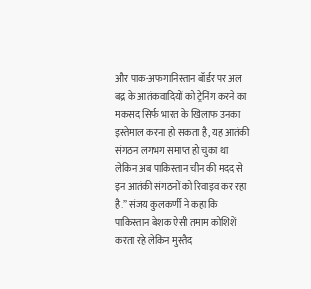और पाक-अफगानिस्तान बॉर्डर पर अल बद्र के आतंकवादियों को ट्रेनिंग करने का मकसद सिर्फ भारत के खिलाफ उनका इस्तेमाल करना हो सकता है, यह आतंकी संगठन लगभग समाप्त हो चुका था लेकिन अब पाकिस्तान चीन की मदद से इन आतंकी संगठनों को रिवाइव कर रहा है.” संजय कुलकर्णी ने कहा कि पाकिस्तान बेशक ऐसी तमाम कोशिशें करता रहे लेकिन मुस्तैद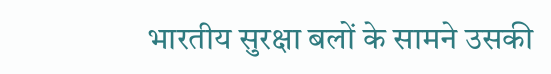भारतीय सुरक्षा बलों के सामने उसकी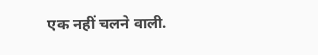एक नहीं चलने वाली.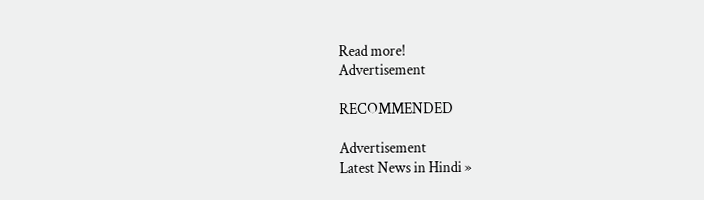Read more!
Advertisement

RECOMMENDED

Advertisement
Latest News in Hindi »